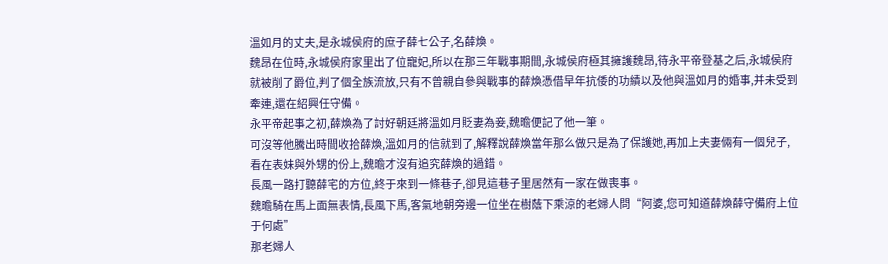溫如月的丈夫,是永城侯府的庶子薛七公子,名薛煥。
魏昂在位時,永城侯府家里出了位寵妃,所以在那三年戰事期間,永城侯府極其擁護魏昂,待永平帝登基之后,永城侯府就被削了爵位,判了個全族流放,只有不曾親自參與戰事的薛煥憑借早年抗倭的功績以及他與溫如月的婚事,并未受到牽連,還在紹興任守備。
永平帝起事之初,薛煥為了討好朝廷將溫如月貶妻為妾,魏曕便記了他一筆。
可沒等他騰出時間收拾薛煥,溫如月的信就到了,解釋說薛煥當年那么做只是為了保護她,再加上夫妻倆有一個兒子,看在表妹與外甥的份上,魏曕才沒有追究薛煥的過錯。
長風一路打聽薛宅的方位,終于來到一條巷子,卻見這巷子里居然有一家在做喪事。
魏曕騎在馬上面無表情,長風下馬,客氣地朝旁邊一位坐在樹蔭下乘涼的老婦人問“阿婆,您可知道薛煥薛守備府上位于何處”
那老婦人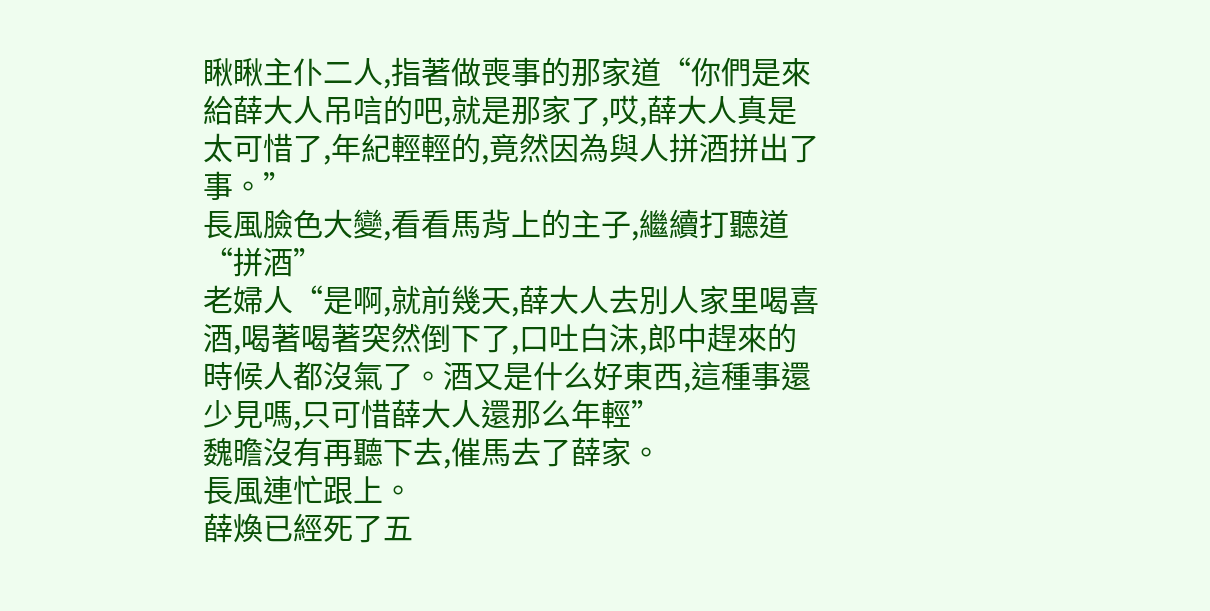瞅瞅主仆二人,指著做喪事的那家道“你們是來給薛大人吊唁的吧,就是那家了,哎,薛大人真是太可惜了,年紀輕輕的,竟然因為與人拼酒拼出了事。”
長風臉色大變,看看馬背上的主子,繼續打聽道“拼酒”
老婦人“是啊,就前幾天,薛大人去別人家里喝喜酒,喝著喝著突然倒下了,口吐白沫,郎中趕來的時候人都沒氣了。酒又是什么好東西,這種事還少見嗎,只可惜薛大人還那么年輕”
魏曕沒有再聽下去,催馬去了薛家。
長風連忙跟上。
薛煥已經死了五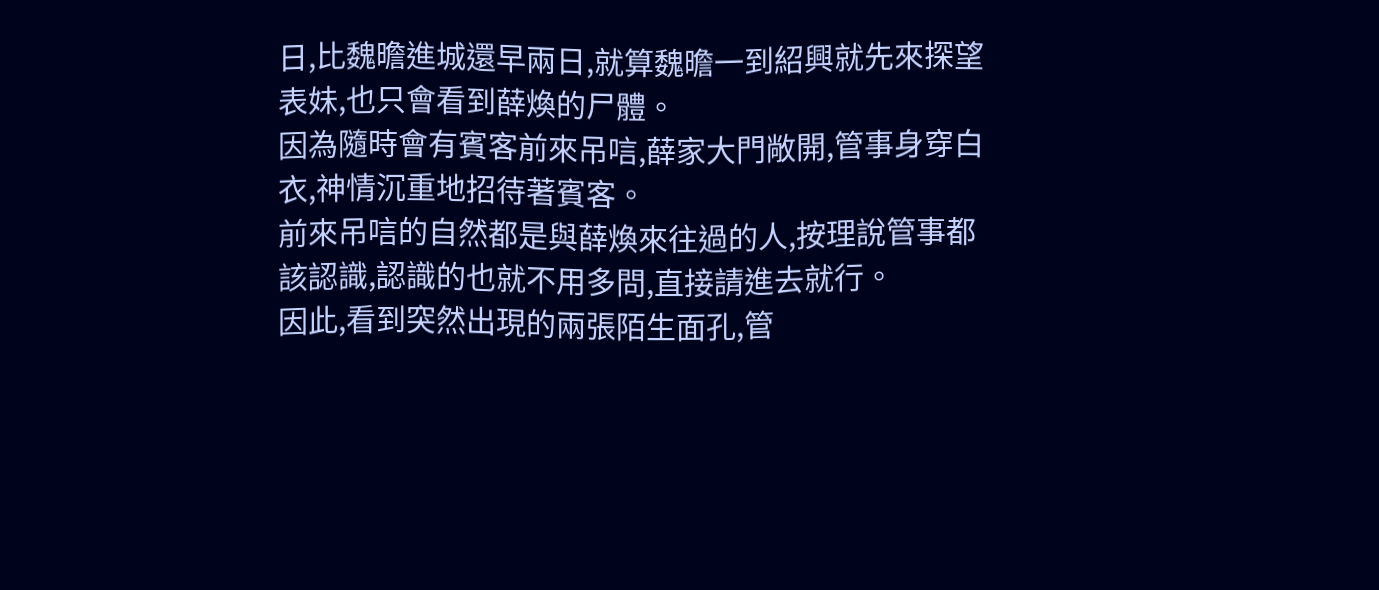日,比魏曕進城還早兩日,就算魏曕一到紹興就先來探望表妹,也只會看到薛煥的尸體。
因為隨時會有賓客前來吊唁,薛家大門敞開,管事身穿白衣,神情沉重地招待著賓客。
前來吊唁的自然都是與薛煥來往過的人,按理說管事都該認識,認識的也就不用多問,直接請進去就行。
因此,看到突然出現的兩張陌生面孔,管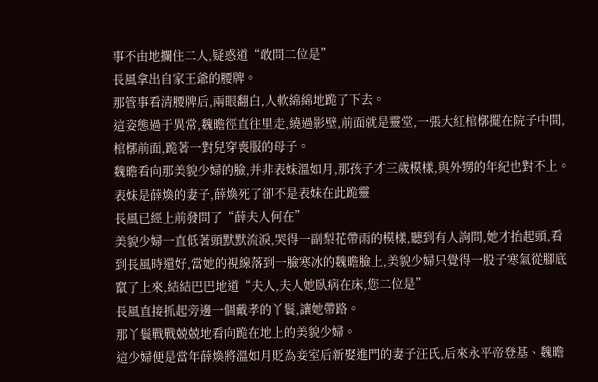事不由地攔住二人,疑惑道“敢問二位是”
長風拿出自家王爺的腰牌。
那管事看清腰牌后,兩眼翻白,人軟綿綿地跪了下去。
這姿態過于異常,魏曕徑直往里走,繞過影壁,前面就是靈堂,一張大紅棺槨擺在院子中間,棺槨前面,跪著一對兒穿喪服的母子。
魏曕看向那美貌少婦的臉,并非表妹溫如月,那孩子才三歲模樣,與外甥的年紀也對不上。
表妹是薛煥的妻子,薛煥死了卻不是表妹在此跪靈
長風已經上前發問了“薛夫人何在”
美貌少婦一直低著頭默默流淚,哭得一副梨花帶雨的模樣,聽到有人詢問,她才抬起頭,看到長風時還好,當她的視線落到一臉寒冰的魏曕臉上,美貌少婦只覺得一股子寒氣從腳底竄了上來,結結巴巴地道“夫人,夫人她臥病在床,您二位是”
長風直接抓起旁邊一個戴孝的丫鬟,讓她帶路。
那丫鬟戰戰兢兢地看向跪在地上的美貌少婦。
這少婦便是當年薛煥將溫如月貶為妾室后新娶進門的妻子汪氏,后來永平帝登基、魏曕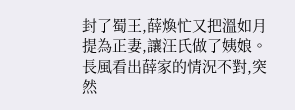封了蜀王,薛煥忙又把溫如月提為正妻,讓汪氏做了姨娘。
長風看出薛家的情況不對,突然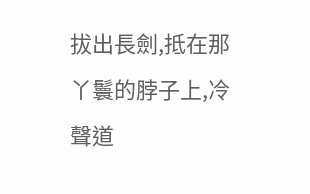拔出長劍,抵在那丫鬟的脖子上,冷聲道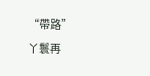“帶路”
丫鬟再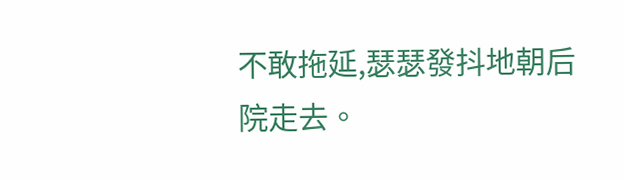不敢拖延,瑟瑟發抖地朝后院走去。